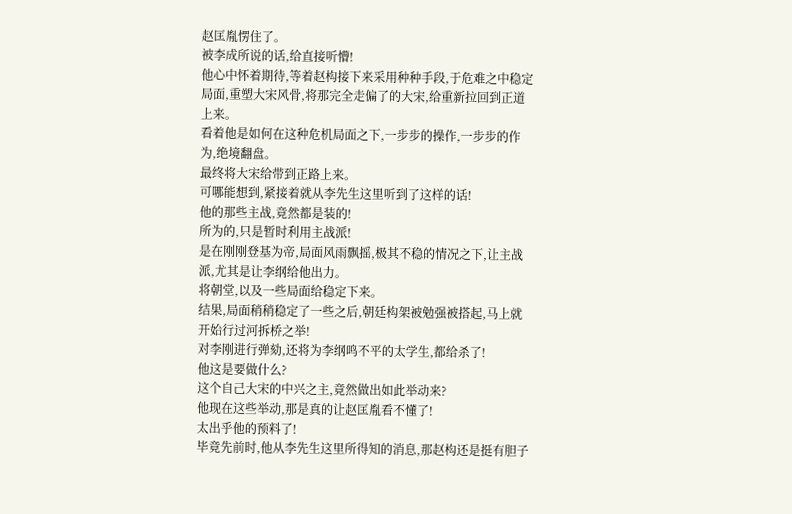赵匡胤愣住了。
被李成所说的话,给直接听懵!
他心中怀着期待,等着赵构接下来采用种种手段,于危难之中稳定局面,重塑大宋风骨,将那完全走偏了的大宋,给重新拉回到正道上来。
看着他是如何在这种危机局面之下,一步步的操作,一步步的作为,绝境翻盘。
最终将大宋给带到正路上来。
可哪能想到,紧接着就从李先生这里听到了这样的话!
他的那些主战,竟然都是装的!
所为的,只是暂时利用主战派!
是在刚刚登基为帝,局面风雨飘摇,极其不稳的情况之下,让主战派,尤其是让李纲给他出力。
将朝堂,以及一些局面给稳定下来。
结果,局面稍稍稳定了一些之后,朝廷构架被勉强被搭起,马上就开始行过河拆桥之举!
对李刚进行弹劾,还将为李纲鸣不平的太学生,都给杀了!
他这是要做什么?
这个自己大宋的中兴之主,竟然做出如此举动来?
他现在这些举动,那是真的让赵匡胤看不懂了!
太出乎他的预料了!
毕竟先前时,他从李先生这里所得知的消息,那赵构还是挺有胆子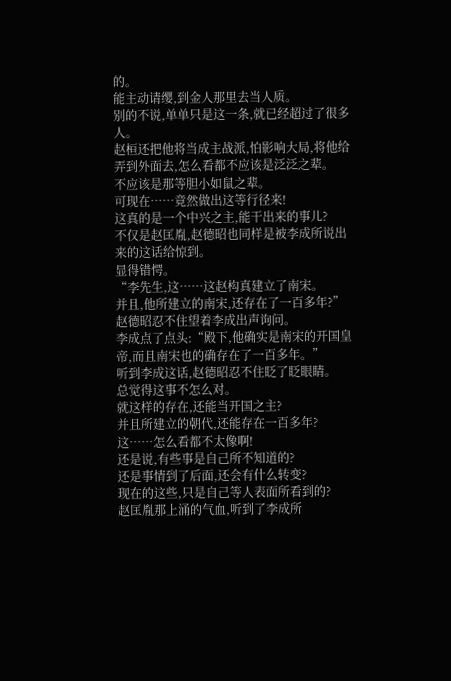的。
能主动请缨,到金人那里去当人质。
别的不说,单单只是这一条,就已经超过了很多人。
赵桓还把他将当成主战派,怕影响大局,将他给弄到外面去,怎么看都不应该是泛泛之辈。
不应该是那等胆小如鼠之辈。
可现在……竟然做出这等行径来!
这真的是一个中兴之主,能干出来的事儿?
不仅是赵匡胤,赵德昭也同样是被李成所说出来的这话给惊到。
显得错愕。
“李先生,这……这赵构真建立了南宋。
并且,他所建立的南宋,还存在了一百多年?”
赵德昭忍不住望着李成出声询问。
李成点了点头:“殿下,他确实是南宋的开国皇帝,而且南宋也的确存在了一百多年。”
听到李成这话,赵德昭忍不住眨了眨眼睛。
总觉得这事不怎么对。
就这样的存在,还能当开国之主?
并且所建立的朝代,还能存在一百多年?
这……怎么看都不太像啊!
还是说,有些事是自己所不知道的?
还是事情到了后面,还会有什么转变?
现在的这些,只是自己等人表面所看到的?
赵匡胤那上涌的气血,听到了李成所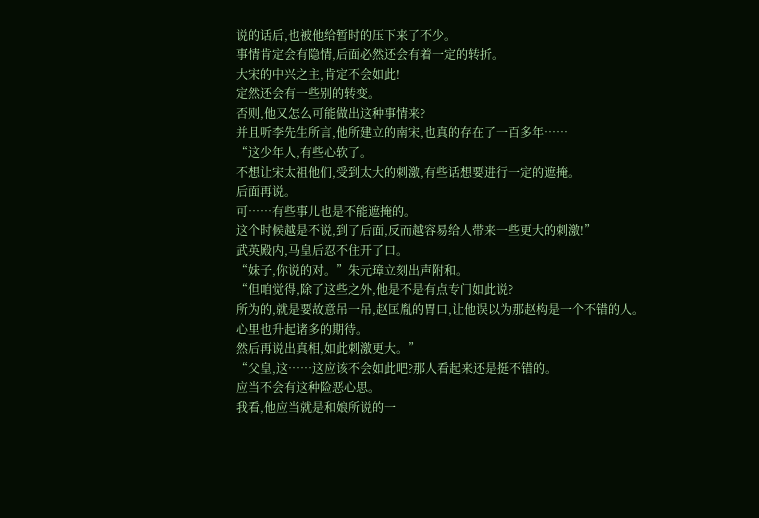说的话后,也被他给暂时的压下来了不少。
事情肯定会有隐情,后面必然还会有着一定的转折。
大宋的中兴之主,肯定不会如此!
定然还会有一些别的转变。
否则,他又怎么可能做出这种事情来?
并且听李先生所言,他所建立的南宋,也真的存在了一百多年……
“这少年人,有些心软了。
不想让宋太祖他们,受到太大的刺激,有些话想要进行一定的遮掩。
后面再说。
可……有些事儿也是不能遮掩的。
这个时候越是不说,到了后面,反而越容易给人带来一些更大的刺激!”
武英殿内,马皇后忍不住开了口。
“妹子,你说的对。”朱元璋立刻出声附和。
“但咱觉得,除了这些之外,他是不是有点专门如此说?
所为的,就是要故意吊一吊,赵匡胤的胃口,让他误以为那赵构是一个不错的人。
心里也升起诸多的期待。
然后再说出真相,如此刺激更大。”
“父皇,这……这应该不会如此吧?那人看起来还是挺不错的。
应当不会有这种险恶心思。
我看,他应当就是和娘所说的一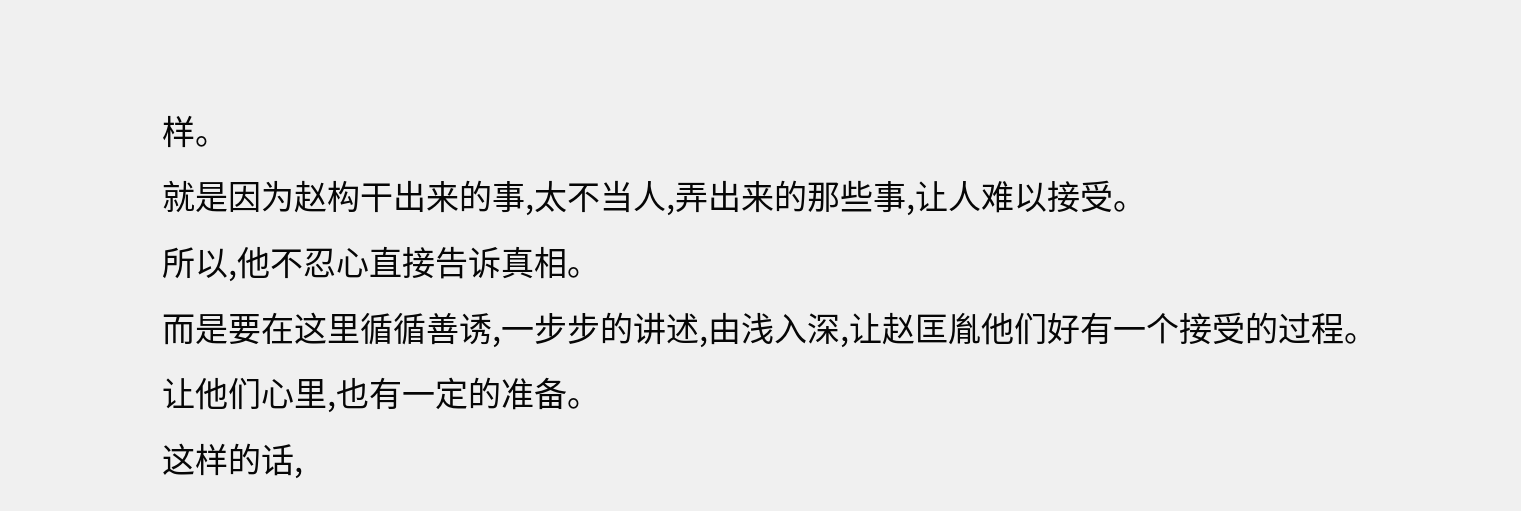样。
就是因为赵构干出来的事,太不当人,弄出来的那些事,让人难以接受。
所以,他不忍心直接告诉真相。
而是要在这里循循善诱,一步步的讲述,由浅入深,让赵匡胤他们好有一个接受的过程。
让他们心里,也有一定的准备。
这样的话,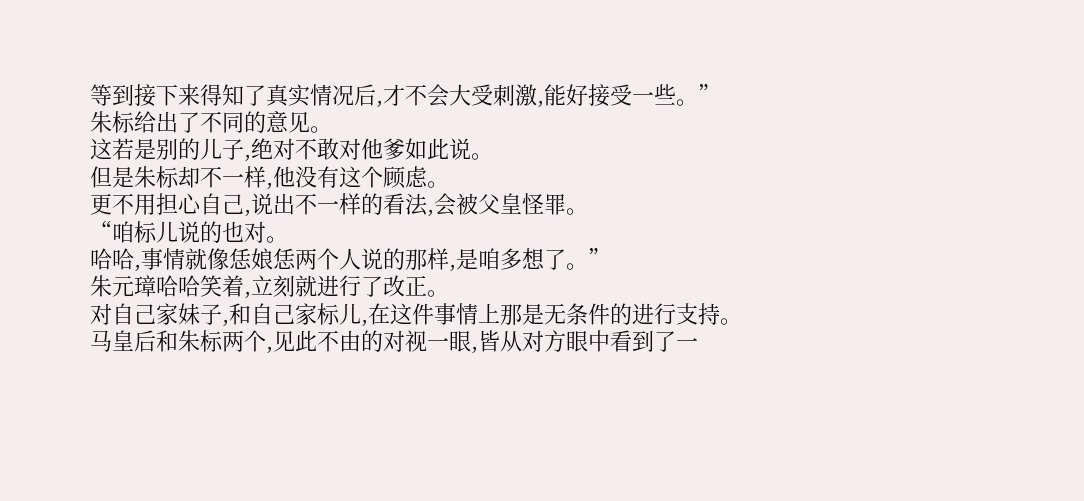等到接下来得知了真实情况后,才不会大受刺激,能好接受一些。”
朱标给出了不同的意见。
这若是别的儿子,绝对不敢对他爹如此说。
但是朱标却不一样,他没有这个顾虑。
更不用担心自己,说出不一样的看法,会被父皇怪罪。
“咱标儿说的也对。
哈哈,事情就像恁娘恁两个人说的那样,是咱多想了。”
朱元璋哈哈笑着,立刻就进行了改正。
对自己家妹子,和自己家标儿,在这件事情上那是无条件的进行支持。
马皇后和朱标两个,见此不由的对视一眼,皆从对方眼中看到了一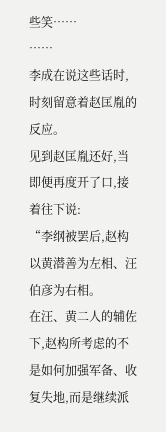些笑……
……
李成在说这些话时,时刻留意着赵匡胤的反应。
见到赵匡胤还好,当即便再度开了口,接着往下说:
“李纲被罢后,赵构以黄潜善为左相、汪伯彦为右相。
在汪、黄二人的辅佐下,赵构所考虑的不是如何加强军备、收复失地,而是继续派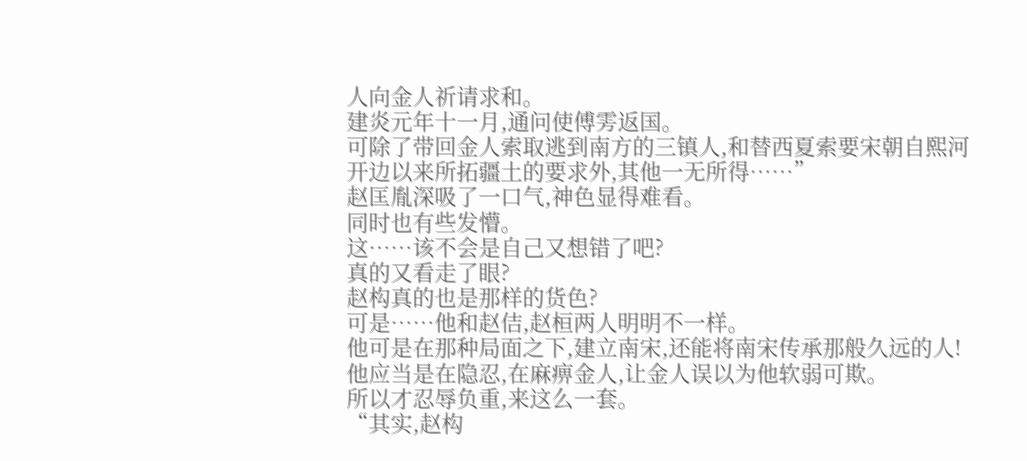人向金人祈请求和。
建炎元年十一月,通问使傅雱返国。
可除了带回金人索取逃到南方的三镇人,和替西夏索要宋朝自熙河开边以来所拓疆土的要求外,其他一无所得……”
赵匡胤深吸了一口气,神色显得难看。
同时也有些发懵。
这……该不会是自己又想错了吧?
真的又看走了眼?
赵构真的也是那样的货色?
可是……他和赵佶,赵桓两人明明不一样。
他可是在那种局面之下,建立南宋,还能将南宋传承那般久远的人!
他应当是在隐忍,在麻痹金人,让金人误以为他软弱可欺。
所以才忍辱负重,来这么一套。
“其实,赵构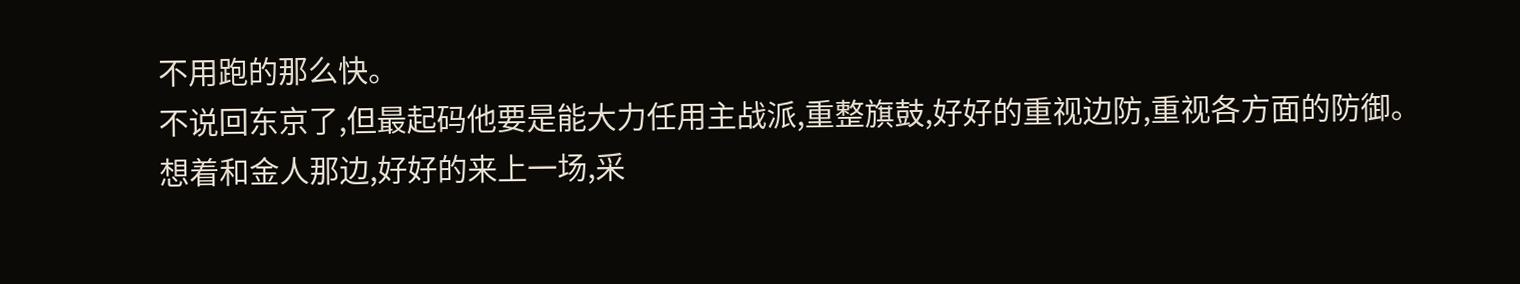不用跑的那么快。
不说回东京了,但最起码他要是能大力任用主战派,重整旗鼓,好好的重视边防,重视各方面的防御。
想着和金人那边,好好的来上一场,采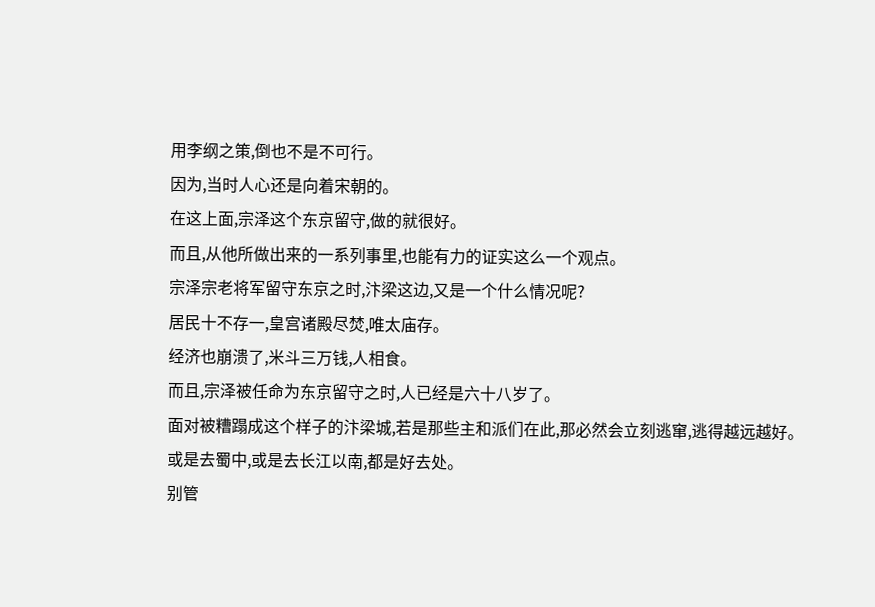用李纲之策,倒也不是不可行。
因为,当时人心还是向着宋朝的。
在这上面,宗泽这个东京留守,做的就很好。
而且,从他所做出来的一系列事里,也能有力的证实这么一个观点。
宗泽宗老将军留守东京之时,汴梁这边,又是一个什么情况呢?
居民十不存一,皇宫诸殿尽焚,唯太庙存。
经济也崩溃了,米斗三万钱,人相食。
而且,宗泽被任命为东京留守之时,人已经是六十八岁了。
面对被糟蹋成这个样子的汴梁城,若是那些主和派们在此,那必然会立刻逃窜,逃得越远越好。
或是去蜀中,或是去长江以南,都是好去处。
别管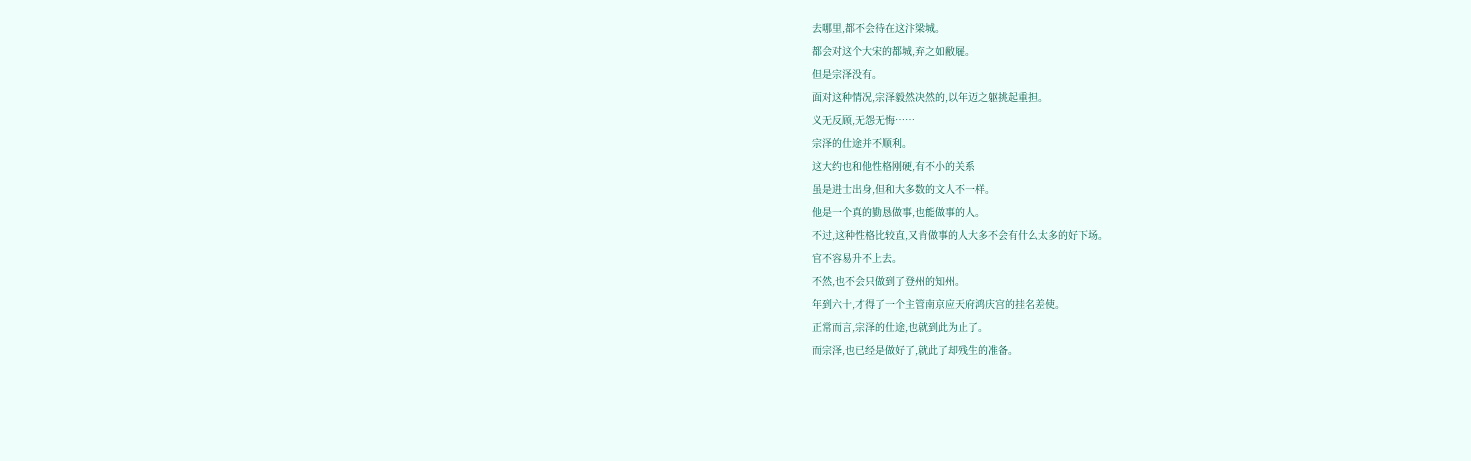去哪里,都不会待在这汴梁城。
都会对这个大宋的都城,弃之如敝屣。
但是宗泽没有。
面对这种情况,宗泽毅然决然的,以年迈之躯挑起重担。
义无反顾,无怨无悔……
宗泽的仕途并不顺利。
这大约也和他性格刚硬,有不小的关系
虽是进士出身,但和大多数的文人不一样。
他是一个真的勤恳做事,也能做事的人。
不过,这种性格比较直,又肯做事的人大多不会有什么太多的好下场。
官不容易升不上去。
不然,也不会只做到了登州的知州。
年到六十,才得了一个主管南京应天府鸿庆宫的挂名差使。
正常而言,宗泽的仕途,也就到此为止了。
而宗泽,也已经是做好了,就此了却残生的准备。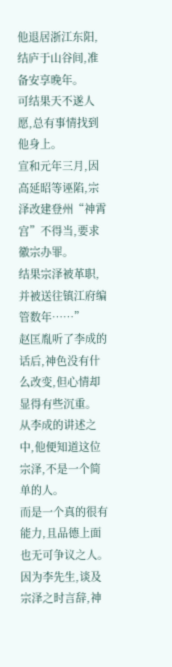他退居浙江东阳,结庐于山谷间,准备安享晚年。
可结果天不遂人愿,总有事情找到他身上。
宣和元年三月,因高延昭等诬陷,宗泽改建登州“神霄宫”不得当,要求徽宗办罪。
结果宗泽被革职,并被送往镇江府编管数年……”
赵匡胤听了李成的话后,神色没有什么改变,但心情却显得有些沉重。
从李成的讲述之中,他便知道这位宗泽,不是一个简单的人。
而是一个真的很有能力,且品德上面也无可争议之人。
因为李先生,谈及宗泽之时言辞,神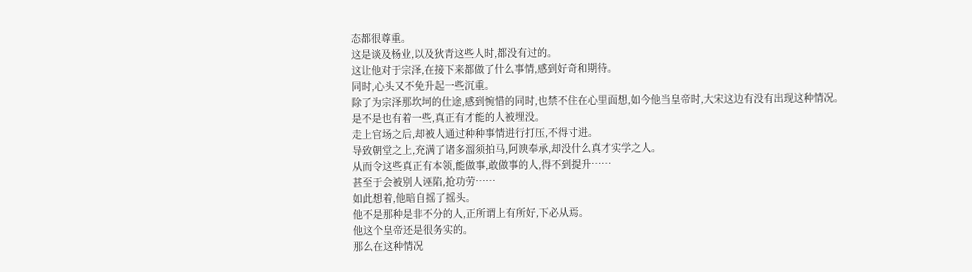态都很尊重。
这是谈及杨业,以及狄青这些人时,都没有过的。
这让他对于宗泽,在接下来都做了什么事情,感到好奇和期待。
同时,心头又不免升起一些沉重。
除了为宗泽那坎坷的仕途,感到惋惜的同时,也禁不住在心里面想,如今他当皇帝时,大宋这边有没有出现这种情况。
是不是也有着一些,真正有才能的人被埋没。
走上官场之后,却被人通过种种事情进行打压,不得寸进。
导致朝堂之上,充满了诸多溜须拍马,阿谀奉承,却没什么真才实学之人。
从而令这些真正有本领,能做事,敢做事的人,得不到提升……
甚至于会被别人诬陷,抢功劳……
如此想着,他暗自摇了摇头。
他不是那种是非不分的人,正所谓上有所好,下必从焉。
他这个皇帝还是很务实的。
那么在这种情况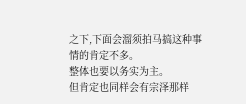之下,下面会溜须拍马搞这种事情的肯定不多。
整体也要以务实为主。
但肯定也同样会有宗泽那样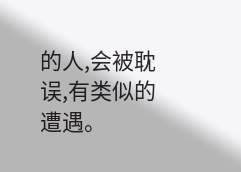的人,会被耽误,有类似的遭遇。